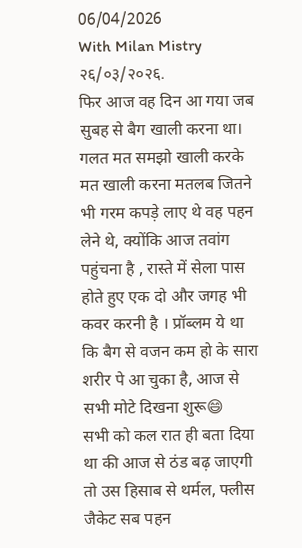06/04/2026
With Milan Mistry
२६/०३/२०२६.
फिर आज वह दिन आ गया जब सुबह से बैग खाली करना था। गलत मत समझो खाली करके मत खाली करना मतलब जितने भी गरम कपड़े लाए थे वह पहन लेने थे, क्योंकि आज तवांग पहुंचना है , रास्ते में सेला पास होते हुए एक दो और जगह भी कवर करनी है । प्रॉब्लम ये था कि बैग से वजन कम हो के सारा शरीर पे आ चुका है, आज से सभी मोटे दिखना शुरू😄
सभी को कल रात ही बता दिया था की आज से ठंड बढ़ जाएगी तो उस हिसाब से थर्मल, फ्लीस जैकेट सब पहन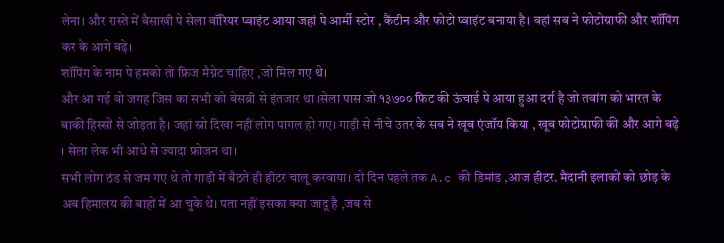लेना। और रास्ते में बैसाखी पे सेला वॉरियर प्वाइंट आया जहां पे आर्मी स्टोर , कैंटीन और फोटो प्वाइंट बनाया है। वहां सब ने फोटोग्राफी और शॉपिंग कर के आगे बढ़े।
शॉपिंग के नाम पे हमको तो फ्रिज मैग्नेट चाहिए ,जो मिल गए थे।
और आ गई वो जगह जिस का सभी को बेसब्री से इंतजार था ।सेला पास जो १३७०० फिट की ऊंचाई पे आया हुआ दर्रा है जो तवांग को भारत के बाकी हिस्सों से जोड़ता है। जहां स्नो दिखा नहीं लोग पागल हो गए। गाड़ी से नीचे उतर के सब ने खूब एंजॉय किया , खूब फोटोग्राफी की और आगे बढ़े । सेला लेक भी आधे से ज्यादा फ्रोजन था।
सभी लोग ठंड से जम गए थे तो गाड़ी में बैठते ही हीटर चालू करवाया। दो दिन पहले तक A.c की डिमांड ,आज हीटर. मैदानी इलाकों को छोड़ के अब हिमालय की बाहों में आ चुके थे। पता नहीं इसका क्या जादू है ,जब से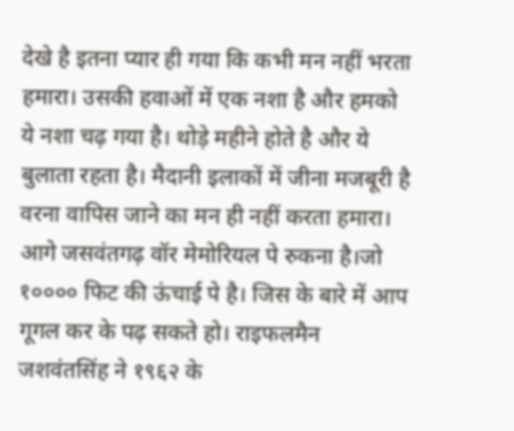देखे है इतना प्यार ही गया कि कभी मन नहीं भरता हमारा। उसकी हवाओं में एक नशा है और हमको ये नशा चढ़ गया है। थोड़े महीने होते है और ये बुलाता रहता है। मैदानी इलाकों में जीना मजबूरी है वरना वापिस जाने का मन ही नहीं करता हमारा।
आगे जसवंतगढ़ वॉर मेमोरियल पे रुकना है।जो १०००० फिट की ऊंचाई पे है। जिस के बारे में आप गूगल कर के पढ़ सकते हो। राइफलमैन जशवंतसिंह ने १९६२ के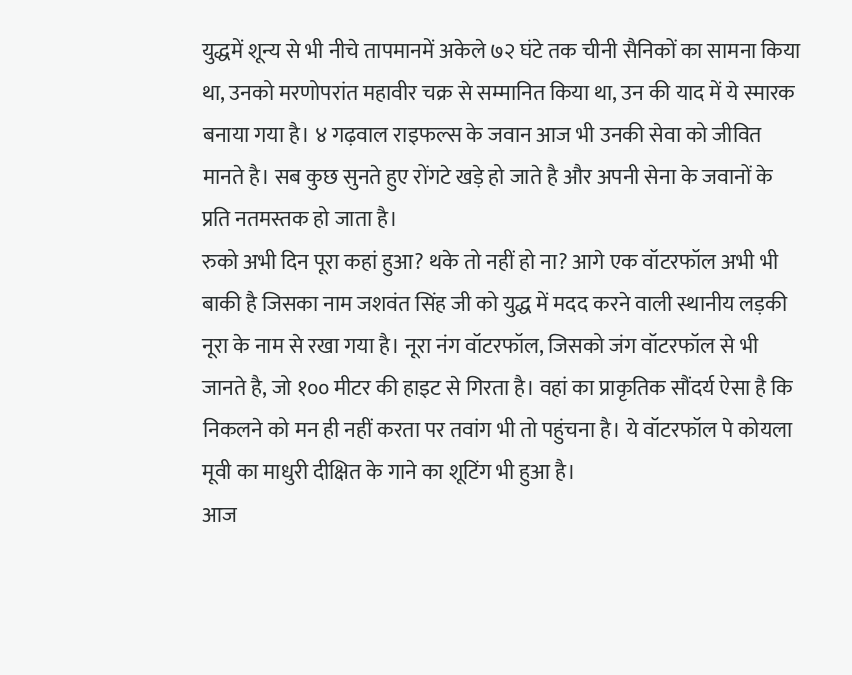युद्धमें शून्य से भी नीचे तापमानमें अकेले ७२ घंटे तक चीनी सैनिकों का सामना किया था, उनको मरणोपरांत महावीर चक्र से सम्मानित किया था, उन की याद में ये स्मारक बनाया गया है। ४ गढ़वाल राइफल्स के जवान आज भी उनकी सेवा को जीवित मानते है। सब कुछ सुनते हुए रोंगटे खड़े हो जाते है और अपनी सेना के जवानों के प्रति नतमस्तक हो जाता है।
रुको अभी दिन पूरा कहां हुआ? थके तो नहीं हो ना? आगे एक वॉटरफॉल अभी भी बाकी है जिसका नाम जशवंत सिंह जी को युद्ध में मदद करने वाली स्थानीय लड़की नूरा के नाम से रखा गया है। नूरा नंग वॉटरफॉल, जिसको जंग वॉटरफॉल से भी जानते है, जो १०० मीटर की हाइट से गिरता है। वहां का प्राकृतिक सौंदर्य ऐसा है कि निकलने को मन ही नहीं करता पर तवांग भी तो पहुंचना है। ये वॉटरफॉल पे कोयला मूवी का माधुरी दीक्षित के गाने का शूटिंग भी हुआ है।
आज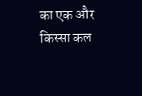का एक और किस्सा कल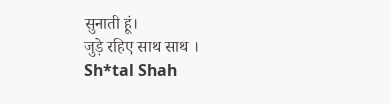सुनाती हूं।
जुड़े रहिए साथ साथ ।
Sh*tal Shah